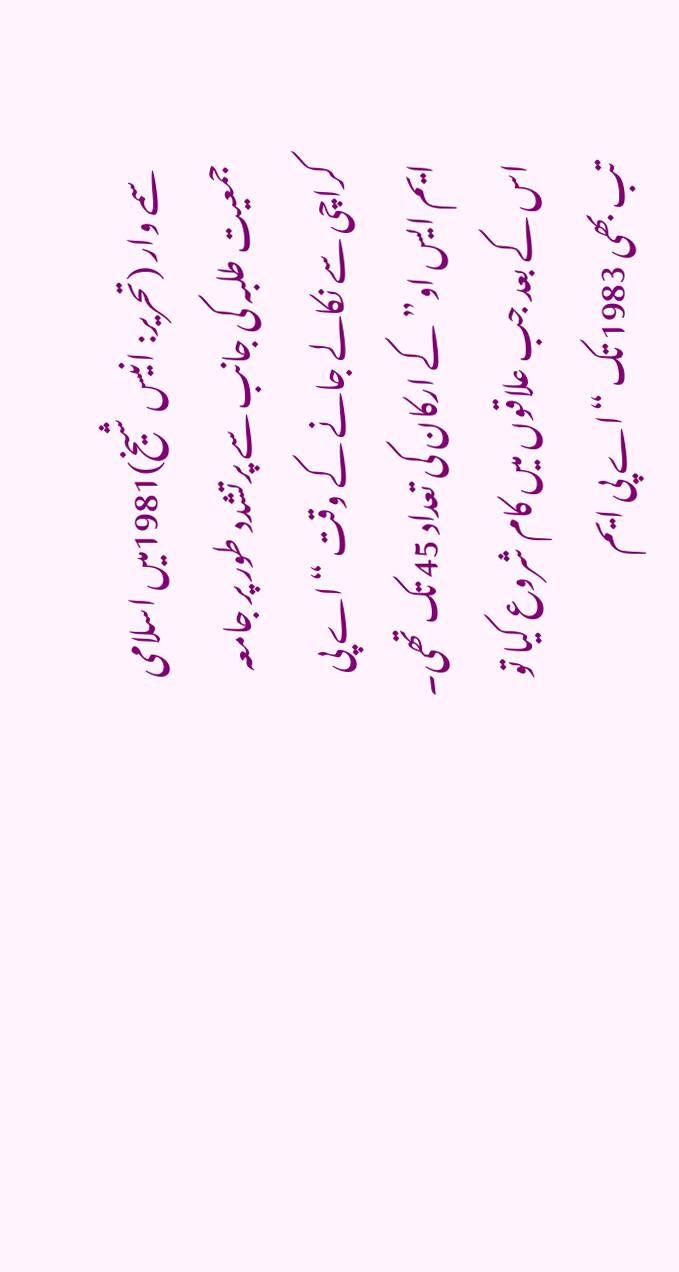سمے وار (تحریر: انیس شیخ)1981میں اسلامی جمعیت طلبہ کی جانب سے پرتشدد طور پر جامعہ کراچی سے نکالے جانے کے وقت “اے پی ایم ایس او” کے ارکان کی تعداد 45 تک تھی۔ اس کے بعد جب علاقوں میں کام شروع کیا تو تب بھی 1983 تک “اے پی ایم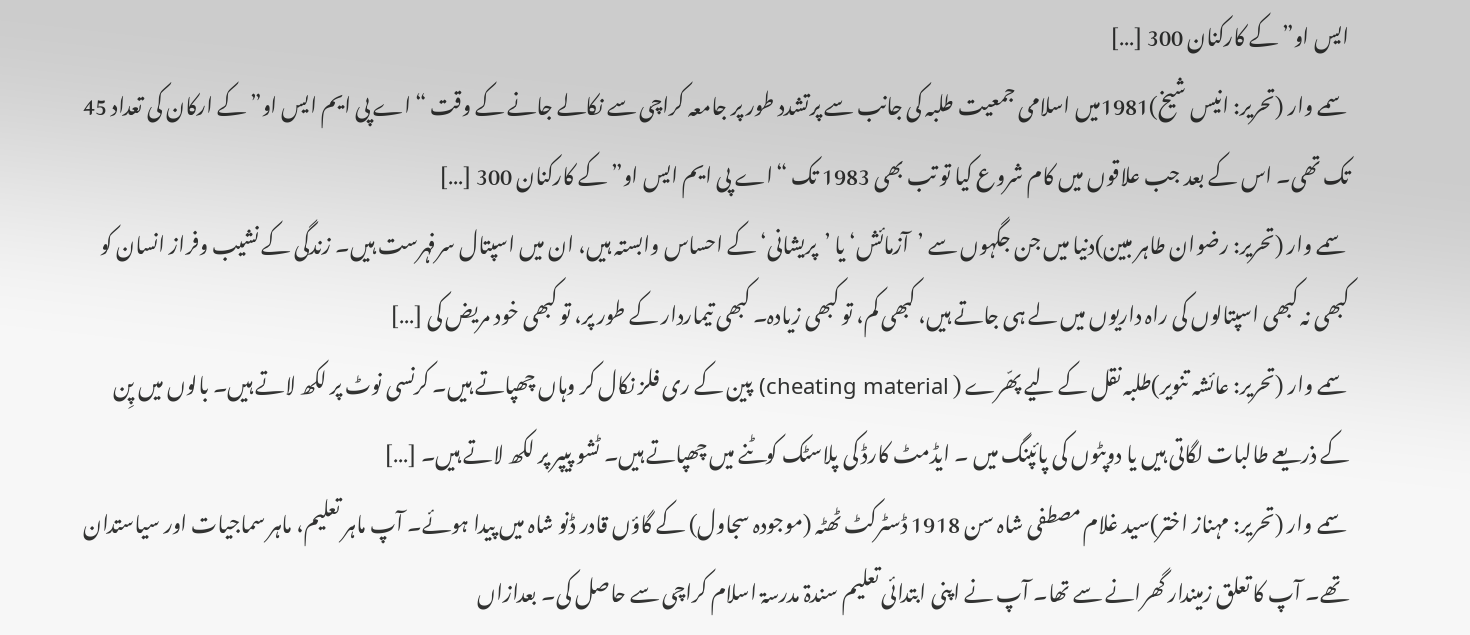ایس او” کے کارکنان 300 […]
سمے وار (تحریر: انیس شیخ)1981میں اسلامی جمعیت طلبہ کی جانب سے پرتشدد طور پر جامعہ کراچی سے نکالے جانے کے وقت “اے پی ایم ایس او” کے ارکان کی تعداد 45 تک تھی۔ اس کے بعد جب علاقوں میں کام شروع کیا تو تب بھی 1983 تک “اے پی ایم ایس او” کے کارکنان 300 […]
سمے وار (تحریر: رضوان طاہر مبین)دنیا میں جن جگہوں سے ’آزمائش‘ یا ’پریشانی‘ کے احساس وابستہ ہیں، ان میں اسپتال سرفہرست ہیں۔ زندگی کے نشیب وفراز انسان کو کبھی نہ کبھی اسپتالوں کی راہ داریوں میں لے ہی جاتے ہیں، کبھی کم، تو کبھی زیادہ۔ کبھی تیماردار کے طور پر، تو کبھی خود مریض کی […]
سمے وار (تحریر: عائشہ تنویر)طلبہ نقل کے لیے پھّرے ( cheating material) پین کے ری فلز نکال کر وہاں چھپاتے ہیں۔ کرنسی نوٹ پر لکھ لاتے ہیں۔ بالوں میں پِن کے ذریعے طالبات لگاتی ہیں یا دوپٹوں کی پائپنگ میں ۔ ایڈمٹ کارڈ کی پلاسٹک کوٹنے میں چھپاتے ہیں۔ ٹشو پیپر پر لکھ لاتے ہیں۔ […]
سمے وار (تحریر: مہناز اختر)سید غلام مصطفی شاہ سن 1918 ڈسٹرکٹ ٹھٹہ (موجودہ سجاول) کے گاؤں قادر ڈنو شاہ میں پیدا ہوئے۔ آپ ماہر تعلیم، ماہر سماجیات اور سیاستدان تھے۔ آپ کا تعلق زمیندار گھرانے سے تھا۔ آپ نے اپنی ابتدائی تعلیم سندۃ مدرسۃ اسلام کراچی سے حاصل کی۔ بعدازاں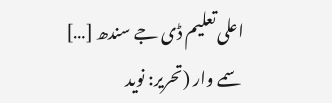اعلی تعلیم ڈی جے سندھ […]
سمے وار (تحریر: نوید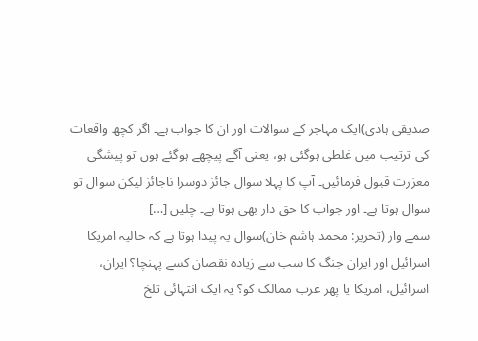صدیقی ہادی)ایک مہاجر کے سوالات اور ان کا جواب ہے۔ اگر کچھ واقعات کی ترتیب میں غلطی ہوگئی ہو، یعنی آگے پیچھے ہوگئے ہوں تو پیشگی معزرت قبول فرمائیں۔ آپ کا پہلا سوال جائز دوسرا ناجائز لیکن سوال تو سوال ہوتا ہے۔ اور جواب کا حق دار بھی ہوتا ہے۔ چلیں […]
سمے وار (تحریر: محمد ہاشم خان)سوال یہ پیدا ہوتا ہے کہ حالیہ امریکا اسرائیل اور ایران جنگ کا سب سے زیادہ نقصان کسے پہنچا؟ ایران، اسرائیل، امریکا یا پھر عرب ممالک کو؟ یہ ایک انتہائی تلخ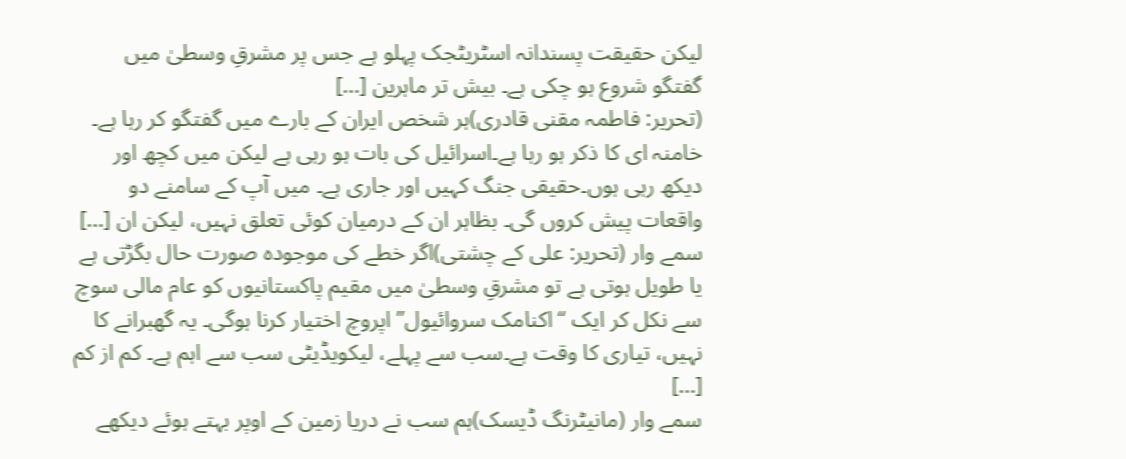لیکن حقیقت پسندانہ اسٹریٹجک پہلو ہے جس پر مشرقِ وسطیٰ میں گفتگو شروع ہو چکی ہے۔ بیش تر ماہرین […]
(تحریر: فاطمہ مقنی قادری)ہر شخص ایران کے بارے میں گفتگو کر رہا ہے۔ خامنہ ای کا ذکر ہو رہا ہے۔اسرائیل کی بات ہو رہی ہے لیکن میں کچھ اور دیکھ رہی ہوں۔حقیقی جنگ کہیں اور جاری ہے۔ میں آپ کے سامنے دو واقعات پیش کروں گی۔ بظاہر ان کے درمیان کوئی تعلق نہیں، لیکن ان […]
سمے وار (تحریر: علی کے چشتی)اگر خطے کی موجودہ صورت حال بگڑتی ہے یا طویل ہوتی ہے تو مشرقِ وسطیٰ میں مقیم پاکستانیوں کو عام مالی سوچ سے نکل کر ایک “اکنامک سروائیول” اپروچ اختیار کرنا ہوگی۔ یہ گھبرانے کا نہیں، تیاری کا وقت ہے۔سب سے پہلے، لیکویڈیٹی سب سے اہم ہے۔ کم از کم […]
سمے وار (مانیٹرنگ ڈیسک)ہم سب نے دریا زمین کے اوپر بہتے ہوئے دیکھے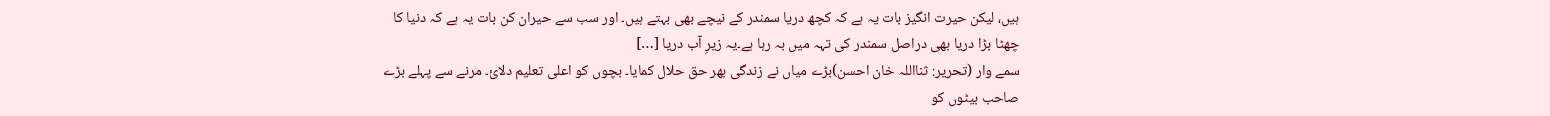ہیں، لیکن حیرت انگیز بات یہ ہے کہ کچھ دریا سمندر کے نیچے بھی بہتے ہیں۔ اور سب سے حیران کن بات یہ ہے کہ دنیا کا چھٹا بڑا دریا بھی دراصل سمندر کی تہہ میں بہ رہا ہے۔یہ زیرِ آب دریا […]
سمے وار (تحریر: ثنااللہ خان احسن)بڑے میاں نے زندگی بھر حق حلال کمایا۔ بچوں کو اعلی تعلیم دلائ۔ مرنے سے پہلے بڑے صاحب بیٹوں کو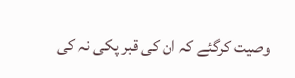وصیت کرگئے کہ ان کی قبر پکی نہ کی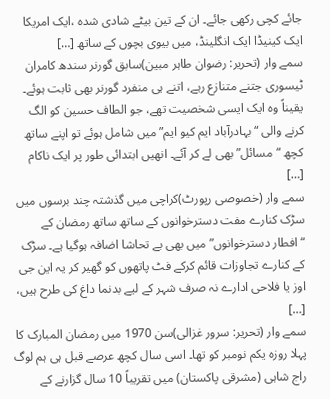جائے کچی رکھی جائے۔ ان کے تین بیٹے شادی شدہ ،ایک امریکا ایک کینیڈا ایک انگلینڈ، میں بیوی بچوں کے ساتھ […]
سمے وار (تحریر: رضوان طاہر مبین)سابق گورنر سندھ کامران ٹیسوری جتنے متنازع رہے، اتنے ہی منفرد گورنر بھی ثابت ہوئے۔ یقیناً وہ ایک ایسی شخصیت تھے، جو الطاف حسین کو الگ کرنے والی “بہادرآباد ایم کیو ایم” میں شامل ہوئے تو اپنے ساتھ کچھ “مسائل” بھی لے کر آئے۔ انھیں ابتدائی طور پر ایک ناکام […]
سمے وار (خصوصی رپورٹ)کراچی میں گذشتہ چند برسوں میں سڑک کنارے مفت دسترخوانوں کے ساتھ ساتھ رمضان کے “افطار دسترخوانوں” میں بھی بے تحاشا اضافہ ہوگیا ہے۔ سڑک کے کنارے تجاوزات قائم کرکے فٹ پاتھوں کو گھیر کر یہ این جی اوز یا فلاحی ادارے نہ صرف شہر کے لیے بدنما داغ کی طرح ہیں، […]
سمے وار (تحریر: سرور غزالی)سن 1970 میں رمضان المبارک کا پہلا روزہ یکم نومبر کو تھا۔ اسی سال کچھ عرصے قبل ہی ہم لوگ راج شاہی (مشرقی پاکستان) میں تقریباً 10 سال گزارنے کے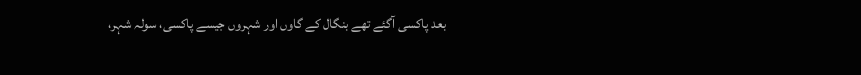بعد پاکسی آگئے تھے بنگال کے گاوں اور شہروں جیسے پاکسی، سولہ شہر،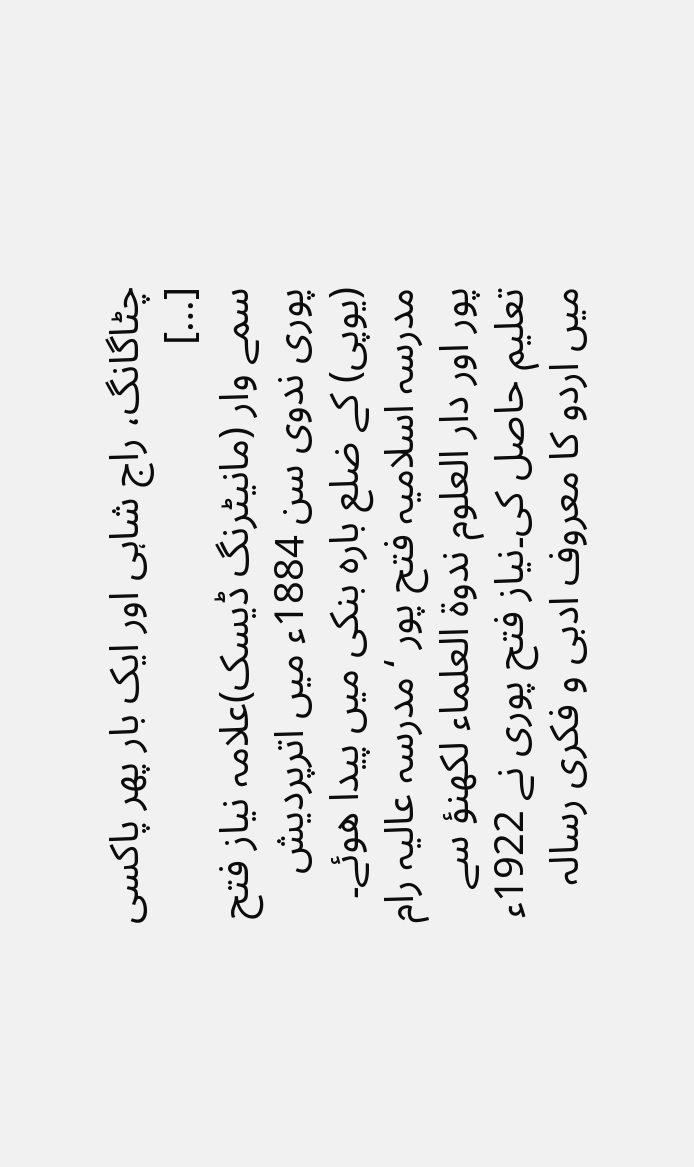چٹاگانگ، راج شاہی اور ایک بار پھر پاکسی […]
سمے وار (مانیٹرنگ ڈیسک)علامہ نیاز فتح پوری ندوی سن 1884ء میں اترپردیش (یوپی) کے ضلع بارہ بنکی میں پیدا ھوئے۔ مدرسہ اسلامیہ فتح پور ‘ مدرسہ عالیہ رام پور اور دار العلوم ندوۃ العلماء لکھنؤ سے تعلیم حاصل کی۔نیاز فتح پوری نے 1922ء میں اردو کا معروف ادبی و فکری رسالہ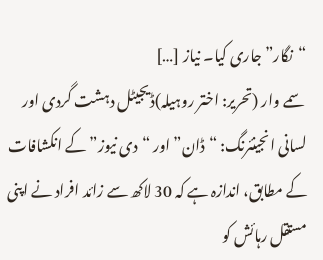“نگار” جاری کیا۔ نیاز […]
سمے وار (تحریر: اختر روہیلہ)ڈیجیٹل دہشت گردی اور لسانی انجینئرنگ: “ڈان” اور “دی نیوز” کے انکشافات کے مطابق، اندازہ ہے کہ 30 لاکھ سے زائد افراد نے اپنی مستقل رہائش کو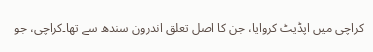کراچی میں اپڈیٹ کروایا، جن کا اصل تعلق اندرون سندھ سے تھا۔کراچی، جو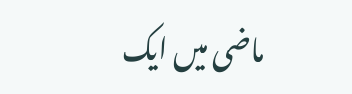ماضی میں ایک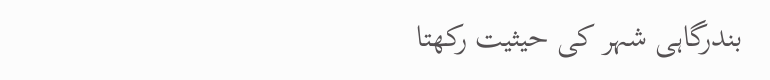بندرگاہی شہر کی حیثیت رکھتا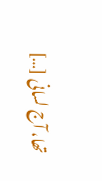تھا، آج لسانی […]